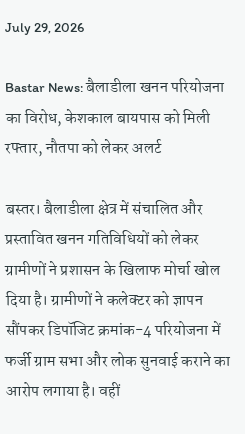July 29, 2026

Bastar News: बैलाडीला खनन परियोजना का विरोध, केशकाल बायपास को मिली रफ्तार, नौतपा को लेकर अलर्ट

बस्तर। बैलाडीला क्षेत्र में संचालित और प्रस्तावित खनन गतिविधियों को लेकर ग्रामीणों ने प्रशासन के खिलाफ मोर्चा खोल दिया है। ग्रामीणों ने कलेक्टर को ज्ञापन सौंपकर डिपॉजिट क्रमांक-4 परियोजना में फर्जी ग्राम सभा और लोक सुनवाई कराने का आरोप लगाया है। वहीं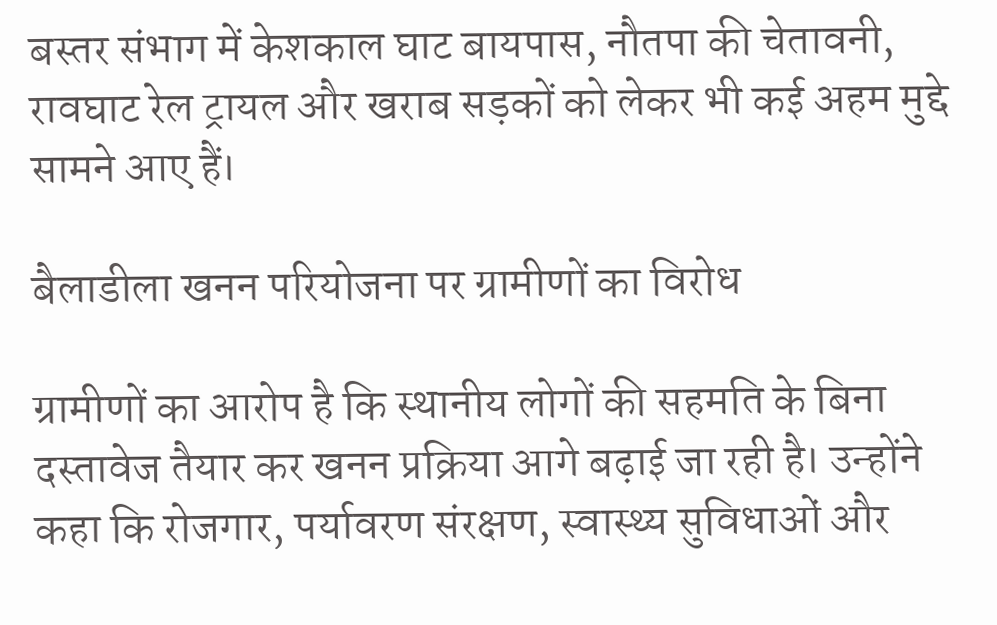बस्तर संभाग में केशकाल घाट बायपास, नौतपा की चेतावनी, रावघाट रेल ट्रायल और खराब सड़कों को लेकर भी कई अहम मुद्दे सामने आए हैं।

बैलाडीला खनन परियोजना पर ग्रामीणों का विरोध

ग्रामीणों का आरोप है कि स्थानीय लोगों की सहमति के बिना दस्तावेज तैयार कर खनन प्रक्रिया आगे बढ़ाई जा रही है। उन्होंने कहा कि रोजगार, पर्यावरण संरक्षण, स्वास्थ्य सुविधाओं और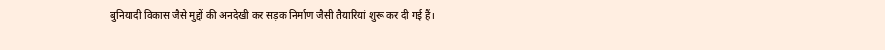बुनियादी विकास जैसे मुद्दों की अनदेखी कर सड़क निर्माण जैसी तैयारियां शुरू कर दी गई हैं।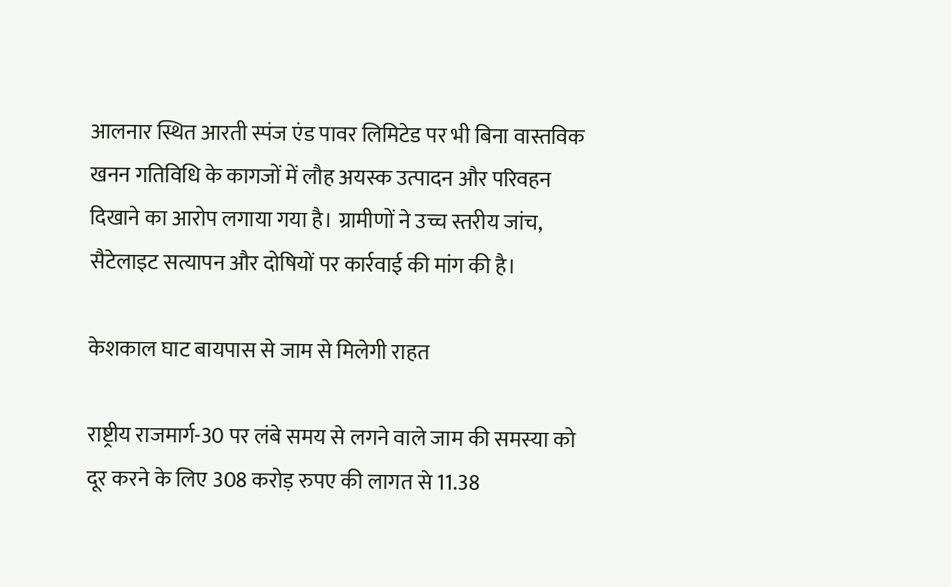आलनार स्थित आरती स्पंज एंड पावर लिमिटेड पर भी बिना वास्तविक खनन गतिविधि के कागजों में लौह अयस्क उत्पादन और परिवहन दिखाने का आरोप लगाया गया है। ग्रामीणों ने उच्च स्तरीय जांच, सैटेलाइट सत्यापन और दोषियों पर कार्रवाई की मांग की है।

केशकाल घाट बायपास से जाम से मिलेगी राहत

राष्ट्रीय राजमार्ग-30 पर लंबे समय से लगने वाले जाम की समस्या को दूर करने के लिए 308 करोड़ रुपए की लागत से 11.38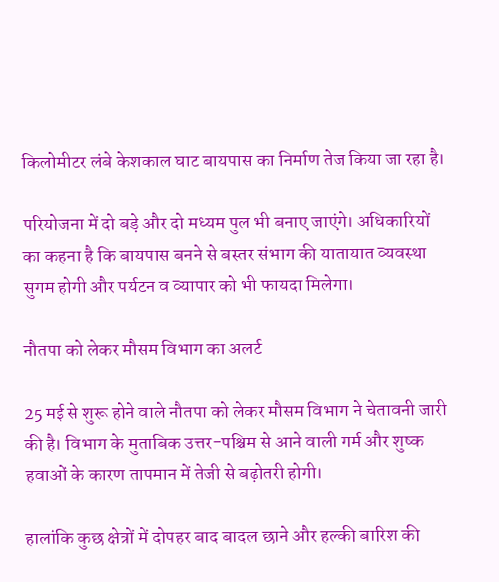किलोमीटर लंबे केशकाल घाट बायपास का निर्माण तेज किया जा रहा है।

परियोजना में दो बड़े और दो मध्यम पुल भी बनाए जाएंगे। अधिकारियों का कहना है कि बायपास बनने से बस्तर संभाग की यातायात व्यवस्था सुगम होगी और पर्यटन व व्यापार को भी फायदा मिलेगा।

नौतपा को लेकर मौसम विभाग का अलर्ट

25 मई से शुरू होने वाले नौतपा को लेकर मौसम विभाग ने चेतावनी जारी की है। विभाग के मुताबिक उत्तर-पश्चिम से आने वाली गर्म और शुष्क हवाओं के कारण तापमान में तेजी से बढ़ोतरी होगी।

हालांकि कुछ क्षेत्रों में दोपहर बाद बादल छाने और हल्की बारिश की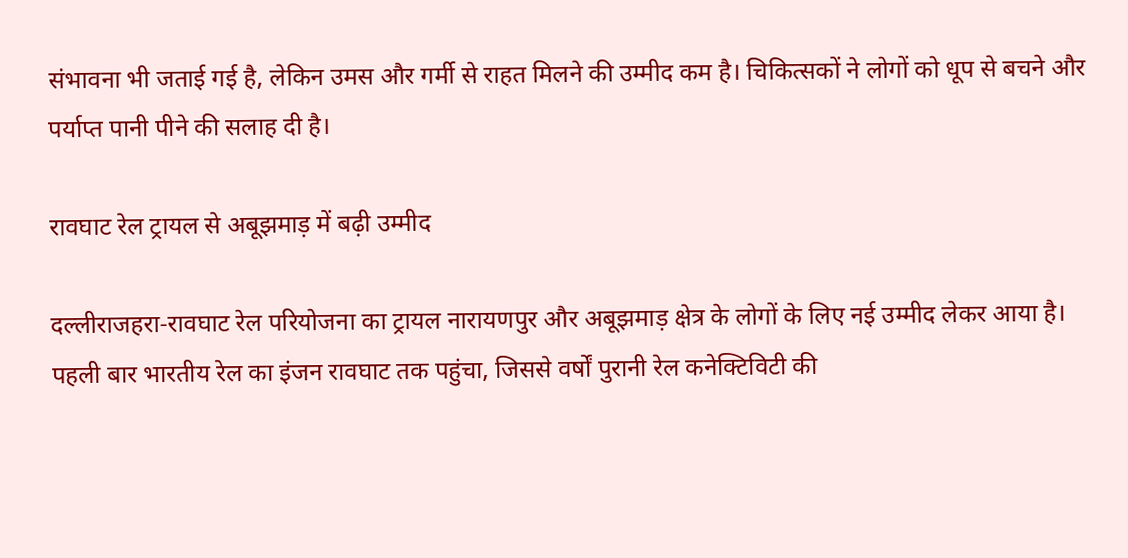संभावना भी जताई गई है, लेकिन उमस और गर्मी से राहत मिलने की उम्मीद कम है। चिकित्सकों ने लोगों को धूप से बचने और पर्याप्त पानी पीने की सलाह दी है।

रावघाट रेल ट्रायल से अबूझमाड़ में बढ़ी उम्मीद

दल्लीराजहरा-रावघाट रेल परियोजना का ट्रायल नारायणपुर और अबूझमाड़ क्षेत्र के लोगों के लिए नई उम्मीद लेकर आया है। पहली बार भारतीय रेल का इंजन रावघाट तक पहुंचा, जिससे वर्षों पुरानी रेल कनेक्टिविटी की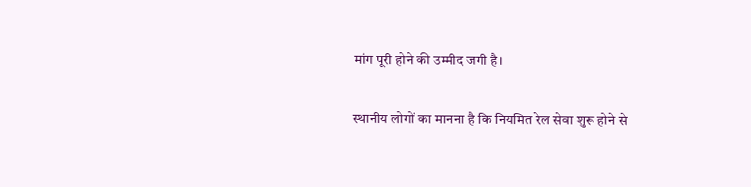मांग पूरी होने की उम्मीद जगी है।

स्थानीय लोगों का मानना है कि नियमित रेल सेवा शुरू होने से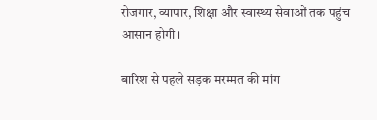रोजगार, व्यापार, शिक्षा और स्वास्थ्य सेवाओं तक पहुंच आसान होगी।

बारिश से पहले सड़क मरम्मत की मांग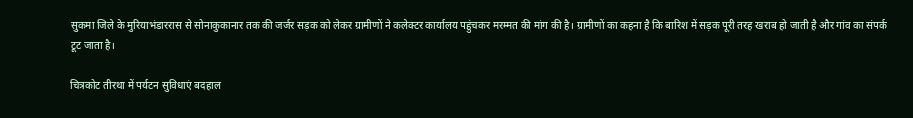सुकमा जिले के मुरियाभंडाररास से सोनाकुकानार तक की जर्जर सड़क को लेकर ग्रामीणों ने कलेक्टर कार्यालय पहुंचकर मरम्मत की मांग की है। ग्रामीणों का कहना है कि बारिश में सड़क पूरी तरह खराब हो जाती है और गांव का संपर्क टूट जाता है।

चित्रकोट तीरथा में पर्यटन सुविधाएं बदहाल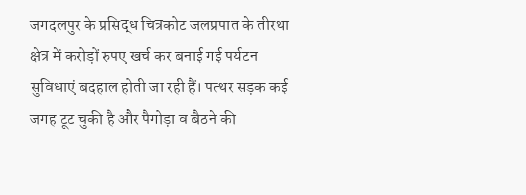जगदलपुर के प्रसिद्ध चित्रकोट जलप्रपात के तीरथा क्षेत्र में करोड़ों रुपए खर्च कर बनाई गई पर्यटन सुविधाएं बदहाल होती जा रही हैं। पत्थर सड़क कई जगह टूट चुकी है और पैगोड़ा व बैठने की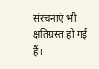संरचनाएं भी क्षतिग्रस्त हो गई हैं।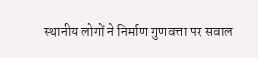स्थानीय लोगों ने निर्माण गुणवत्ता पर सवाल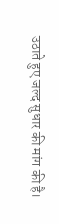उठाते हुए जल्द सुधार की मांग की है।